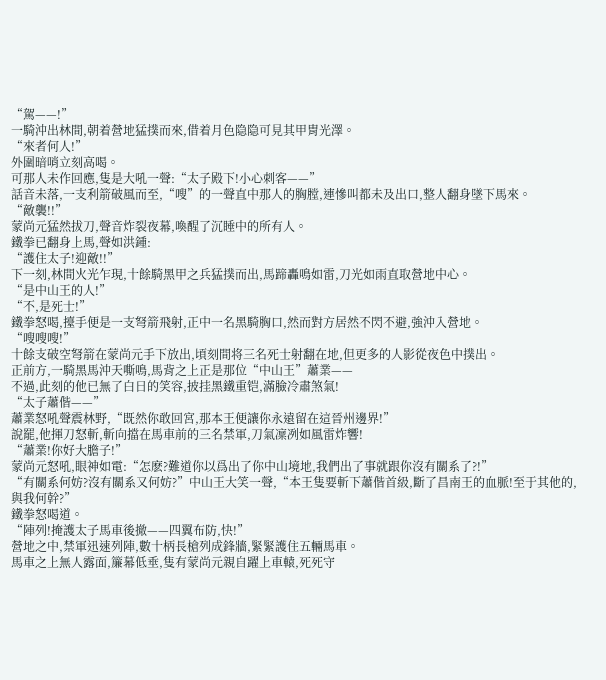“駕——!”
一騎沖出林間,朝着營地猛撲而來,借着月色隐隐可見其甲胄光澤。
“來者何人!”
外圍暗哨立刻高喝。
可那人未作回應,隻是大吼一聲:“太子殿下!小心刺客——”
話音未落,一支利箭破風而至,“嗖”的一聲直中那人的胸膛,連慘叫都未及出口,整人翻身墜下馬來。
“敵襲!!”
蒙尚元猛然拔刀,聲音炸裂夜幕,喚醒了沉睡中的所有人。
鐵拳已翻身上馬,聲如洪鍾:
“護住太子!迎敵!!”
下一刻,林間火光乍現,十餘騎黑甲之兵猛撲而出,馬蹄轟鳴如雷,刀光如雨直取營地中心。
“是中山王的人!”
“不,是死士!”
鐵拳怒喝,擡手便是一支弩箭飛射,正中一名黑騎胸口,然而對方居然不閃不避,強沖入營地。
“嗖嗖嗖!”
十餘支破空弩箭在蒙尚元手下放出,頃刻間将三名死士射翻在地,但更多的人影從夜色中撲出。
正前方,一騎黑馬沖天嘶鳴,馬背之上正是那位“中山王”蕭業——
不過,此刻的他已無了白日的笑容,披挂黑鐵重铠,滿臉冷肅煞氣!
“太子蕭偕——”
蕭業怒吼聲震林野,“既然你敢回宮,那本王便讓你永遠留在這晉州邊界!”
說罷,他揮刀怒斬,斬向擋在馬車前的三名禁軍,刀氣凜冽如風雷炸響!
“蕭業!你好大膽子!”
蒙尚元怒吼,眼神如電:“怎麽?難道你以爲出了你中山境地,我們出了事就跟你沒有關系了?!”
“有關系何妨?沒有關系又何妨?”中山王大笑一聲,“本王隻要斬下蕭偕首級,斷了昌南王的血脈!至于其他的,與我何幹?”
鐵拳怒喝道。
“陣列!掩護太子馬車後撤——四翼布防,快!”
營地之中,禁軍迅速列陣,數十柄長槍列成鋒牆,緊緊護住五輛馬車。
馬車之上無人露面,簾幕低垂,隻有蒙尚元親自躍上車轅,死死守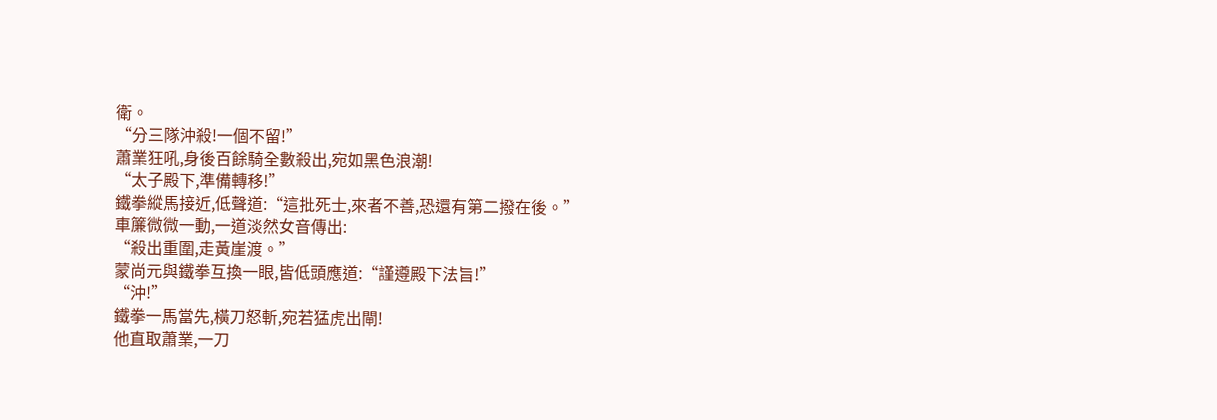衛。
“分三隊沖殺!一個不留!”
蕭業狂吼,身後百餘騎全數殺出,宛如黑色浪潮!
“太子殿下,準備轉移!”
鐵拳縱馬接近,低聲道:“這批死士,來者不善,恐還有第二撥在後。”
車簾微微一動,一道淡然女音傳出:
“殺出重圍,走黃崖渡。”
蒙尚元與鐵拳互換一眼,皆低頭應道:“謹遵殿下法旨!”
“沖!”
鐵拳一馬當先,橫刀怒斬,宛若猛虎出閘!
他直取蕭業,一刀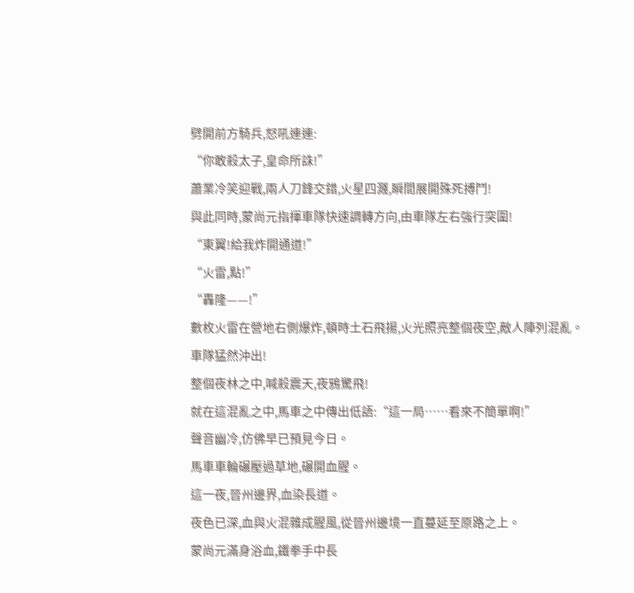劈開前方騎兵,怒吼連連:
“你敢殺太子,皇命所誅!”
蕭業冷笑迎戰,兩人刀鋒交錯,火星四濺,瞬間展開殊死搏鬥!
與此同時,蒙尚元指揮車隊快速調轉方向,由車隊左右強行突圍!
“東翼!給我炸開通道!”
“火雷,點!”
“轟隆——!”
數枚火雷在營地右側爆炸,頓時土石飛揚,火光照亮整個夜空,敵人陣列混亂。
車隊猛然沖出!
整個夜林之中,喊殺震天,夜鴉驚飛!
就在這混亂之中,馬車之中傳出低語:“這一局……看來不簡單啊!”
聲音幽冷,仿佛早已預見今日。
馬車車輪碾壓過草地,碾開血腥。
這一夜,晉州邊界,血染長道。
夜色已深,血與火混雜成腥風,從晉州邊境一直蔓延至原路之上。
蒙尚元滿身浴血,鐵拳手中長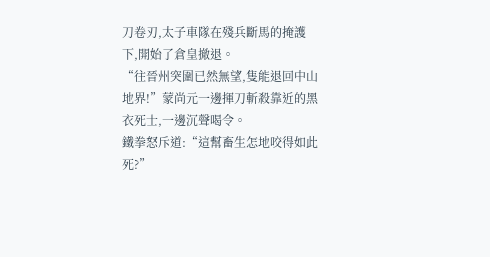刀卷刃,太子車隊在殘兵斷馬的掩護下,開始了倉皇撤退。
“往晉州突圍已然無望,隻能退回中山地界!”蒙尚元一邊揮刀斬殺靠近的黑衣死士,一邊沉聲喝令。
鐵拳怒斥道:“這幫畜生怎地咬得如此死?”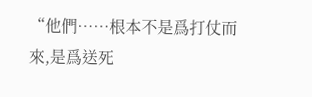“他們……根本不是爲打仗而來,是爲送死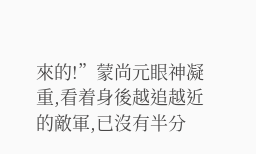來的!”蒙尚元眼神凝重,看着身後越追越近的敵軍,已沒有半分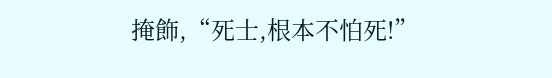掩飾,“死士,根本不怕死!”